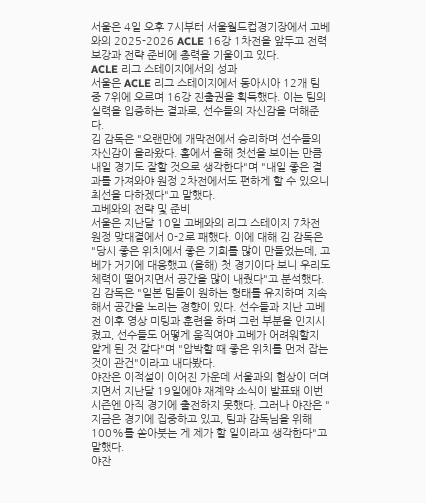서울은 4일 오후 7시부터 서울월드컵경기장에서 고베와의 2025-2026 ACLE 16강 1차전을 앞두고 전력 보강과 전략 준비에 총력을 기울이고 있다.
ACLE 리그 스테이지에서의 성과
서울은 ACLE 리그 스테이지에서 동아시아 12개 팀 중 7위에 오르며 16강 진출권을 획득했다. 이는 팀의 실력을 입증하는 결과로, 선수들의 자신감을 더해준다.
김 감독은 "오랜만에 개막전에서 승리하며 선수들의 자신감이 올라왔다. 홈에서 올해 첫선을 보이는 만큼 내일 경기도 잘할 것으로 생각한다"며 "내일 좋은 결과를 가져와야 원정 2차전에서도 편하게 할 수 있으니 최선을 다하겠다"고 말했다.
고베와의 전략 및 준비
서울은 지난달 10일 고베와의 리그 스테이지 7차전 원정 맞대결에서 0-2로 패했다. 이에 대해 김 감독은 "당시 좋은 위치에서 좋은 기회를 많이 만들었는데, 고베가 거기에 대응했고 (올해) 첫 경기이다 보니 우리도 체력이 떨어지면서 공간을 많이 내줬다"고 분석했다.
김 감독은 "일본 팀들이 원하는 형태를 유지하며 지속해서 공간을 노리는 경향이 있다. 선수들과 지난 고베전 이후 영상 미팅과 훈련을 하며 그런 부분을 인지시켰고, 선수들도 어떻게 움직여야 고베가 어려워할지 알게 된 것 같다"며 "압박할 때 좋은 위치를 먼저 잡는 것이 관건"이라고 내다봤다.
야잔은 이적설이 이어진 가운데 서울과의 협상이 더뎌지면서 지난달 19일에야 재계약 소식이 발표돼 이번 시즌엔 아직 경기에 출전하지 못했다. 그러나 야잔은 "지금은 경기에 집중하고 있고, 팀과 감독님을 위해 100%를 쏟아붓는 게 제가 할 일이라고 생각한다"고 말했다.
야잔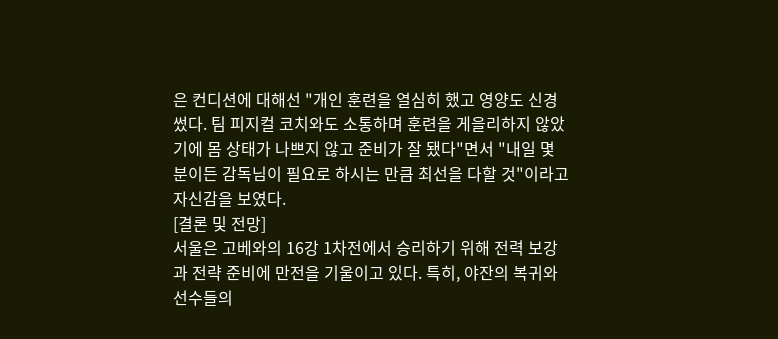은 컨디션에 대해선 "개인 훈련을 열심히 했고 영양도 신경 썼다. 팀 피지컬 코치와도 소통하며 훈련을 게을리하지 않았기에 몸 상태가 나쁘지 않고 준비가 잘 됐다"면서 "내일 몇 분이든 감독님이 필요로 하시는 만큼 최선을 다할 것"이라고 자신감을 보였다.
[결론 및 전망]
서울은 고베와의 16강 1차전에서 승리하기 위해 전력 보강과 전략 준비에 만전을 기울이고 있다. 특히, 야잔의 복귀와 선수들의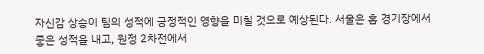자신감 상승이 팀의 성적에 긍정적인 영향을 미칠 것으로 예상된다. 서울은 홈 경기장에서 좋은 성적을 내고, 원정 2차전에서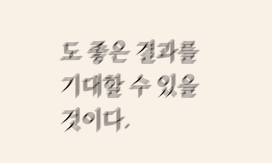도 좋은 결과를 기대할 수 있을 것이다.